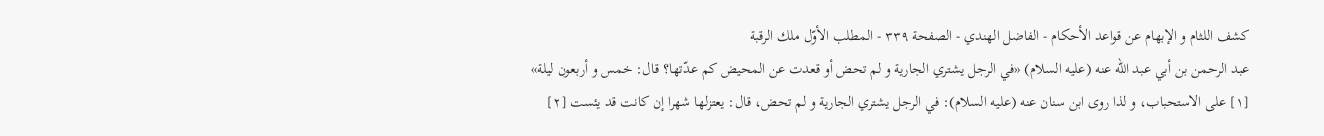كشف اللثام و الإبهام عن قواعد الأحكام - الفاضل الهندي - الصفحة ٣٣٩ - المطلب الأوّل ملك الرقبة
عبد الرحمن بن أبي عبد اللّه عنه (عليه السلام) «في الرجل يشتري الجارية و لم تحض أو قعدت عن المحيض كم عدّتها؟ قال: خمس و أربعون ليلة» [١] على الاستحباب، و لذا روى ابن سنان عنه (عليه السلام): في الرجل يشتري الجارية و لم تحض، قال: يعتزلها شهرا إن كانت قد يئست [٢]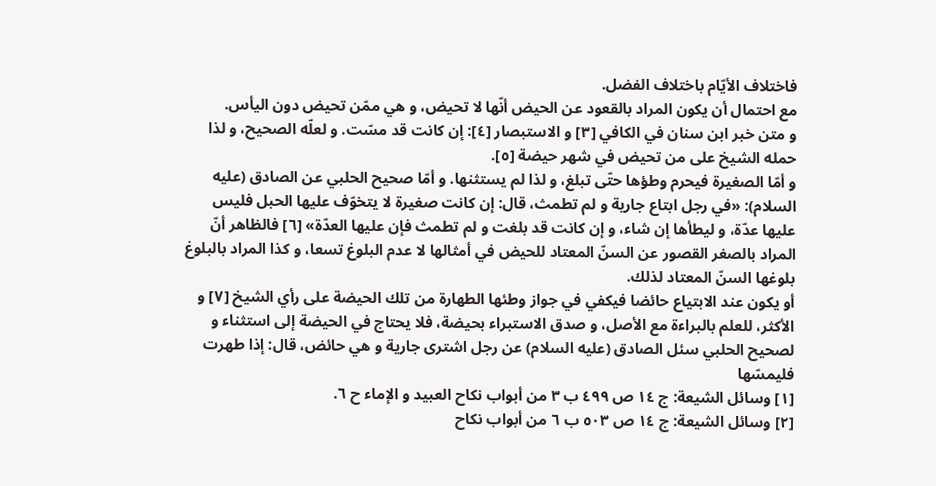فاختلاف الأيّام باختلاف الفضل.
مع احتمال أن يكون المراد بالقعود عن الحيض أنّها لا تحيض، و هي ممّن تحيض دون اليأس.
و متن خبر ابن سنان في الكافي [٣] و الاستبصار [٤]: إن كانت قد مسّت. و لعلّه الصحيح، و لذا حمله الشيخ على من تحيض في شهر حيضة [٥].
و أمّا الصغيرة فيحرم وطؤها حتّى تبلغ، و لذا لم يستثنها. و أمّا صحيح الحلبي عن الصادق (عليه السلام): «في رجل ابتاع جارية و لم تطمث، قال: إن كانت صغيرة لا يتخوّف عليها الحبل فليس عليها عدّة، و ليطأها إن شاء، و إن كانت قد بلغت و لم تطمث فإن عليها العدّة» [٦] فالظاهر أنّ المراد بالصغر القصور عن السنّ المعتاد للحيض في أمثالها لا عدم البلوغ تسعا، و كذا المراد بالبلوغ بلوغها السنّ المعتاد لذلك.
أو يكون عند الابتياع حائضا فيكفي في جواز وطئها الطهارة من تلك الحيضة على رأي الشيخ [٧] و الأكثر، للعلم بالبراءة مع الأصل، و صدق الاستبراء بحيضة، فلا يحتاج في الحيضة إلى استثناء و لصحيح الحلبي سئل الصادق (عليه السلام) عن رجل اشترى جارية و هي حائض، قال: إذا طهرت فليمسّها
[١] وسائل الشيعة: ج ١٤ ص ٤٩٩ ب ٣ من أبواب نكاح العبيد و الإماء ح ٦.
[٢] وسائل الشيعة: ج ١٤ ص ٥٠٣ ب ٦ من أبواب نكاح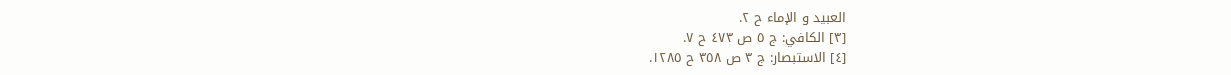العبيد و الإماء ح ٢.
[٣] الكافي: ج ٥ ص ٤٧٣ ح ٧.
[٤] الاستبصار: ج ٣ ص ٣٥٨ ح ١٢٨٥.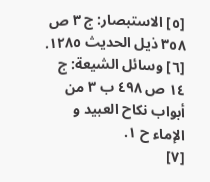[٥] الاستبصار: ج ٣ ص ٣٥٨ ذيل الحديث ١٢٨٥.
[٦] وسائل الشيعة: ج ١٤ ص ٤٩٨ ب ٣ من أبواب نكاح العبيد و الإماء ح ١.
[٧]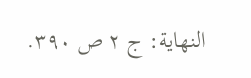النهاية: ج ٢ ص ٣٩٠.